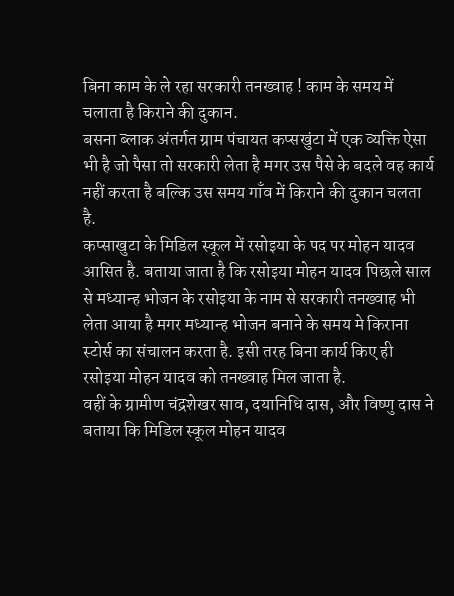बिना काम के ले रहा सरकारी तनख्वाह ! काम के समय में चलाता है किराने की दुकान.
बसना ब्लाक अंतर्गत ग्राम पंचायत कप्सखुंटा में एक व्यक्ति ऐसा भी है जो पैसा तो सरकारी लेता है मगर उस पैसे के बदले वह कार्य नहीं करता है बल्कि उस समय गाँव में किराने की दुकान चलता है.
कप्साखुटा के मिडिल स्कूल में रसोइया के पद पर मोहन यादव आसित है. बताया जाता है कि रसोइया मोहन यादव पिछले साल से मध्यान्ह भोजन के रसोइया के नाम से सरकारी तनख्वाह भी लेता आया है मगर मध्यान्ह भोजन बनाने के समय मे किराना स्टोर्स का संचालन करता है. इसी तरह बिना कार्य किए ही रसोइया मोहन यादव को तनख्वाह मिल जाता है.
वहीं के ग्रामीण चंद्रशेखर साव, दयानिधि दास, और विष्णु दास ने बताया कि मिडिल स्कूल मोहन यादव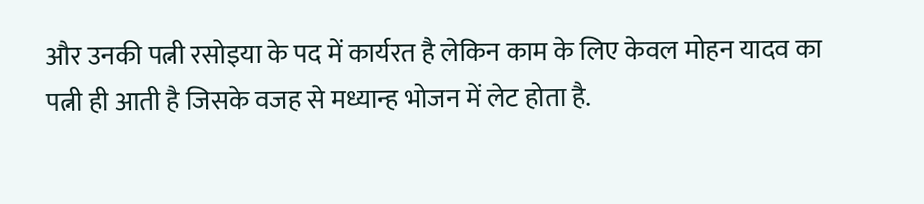और उनकी पत्नी रसोइया के पद में कार्यरत है लेकिन काम के लिए केवल मोहन यादव का पत्नी ही आती है जिसके वजह से मध्यान्ह भोजन में लेट होता है.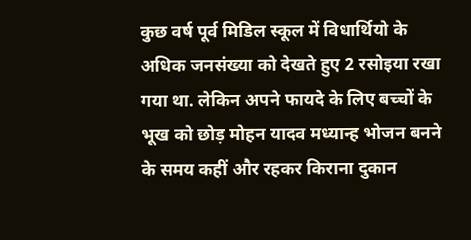कुछ वर्ष पूर्व मिडिल स्कूल में विधार्थियो के अधिक जनसंख्या को देखते हुए 2 रसोइया रखा गया था. लेकिन अपने फायदे के लिए बच्चों के भूख को छोड़ मोहन यादव मध्यान्ह भोजन बनने के समय कहीं और रहकर किराना दुकान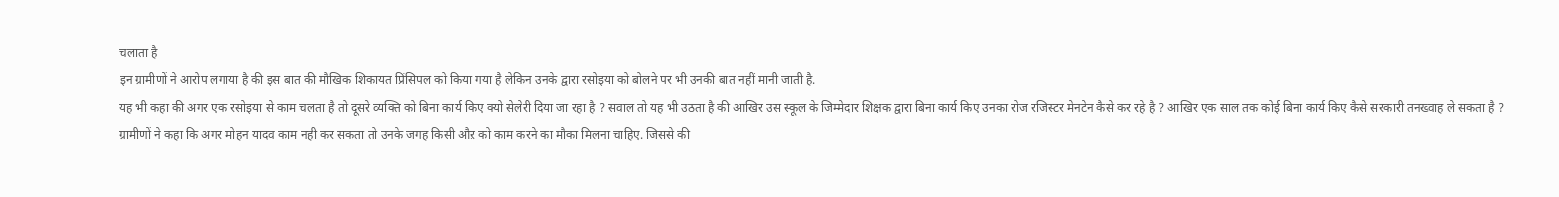चलाता है
इन ग्रामीणों ने आरोप लगाया है की इस बात की मौखिक शिकायत प्रिंसिपल को किया गया है लेकिन उनके द्वारा रसोइया को बोलने पर भी उनकी बात नहीं मानी जाती है.
यह भी कहा की अगर एक रसोइया से काम चलता है तो दूसरे व्यक्ति को बिना कार्य किए क्यो सेलेरी दिया जा रहा है ? सवाल तो यह भी उठता है की आखिर उस स्कूल के जिम्मेदार शिक्षक द्वारा बिना कार्य किए उनका रोज रजिस्टर मेनटेन कैसे कर रहे है ? आखिर एक साल तक कोई बिना कार्य किए कैसे सरकारी तनख्वाह ले सकता है ?
ग्रामीणों ने कहा कि अगर मोहन यादव काम नही कर सकता तो उनके जगह किसी औऱ को काम करने का मौका मिलना चाहिए. जिससे की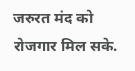जरुरत मंद को रोजगार मिल सके.